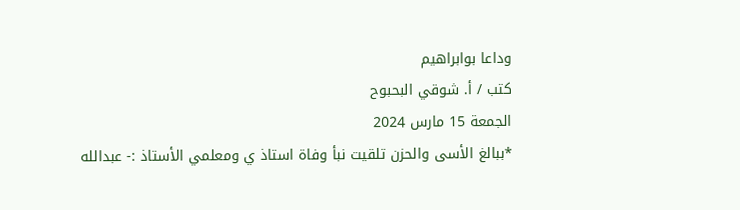وداعا بوابراهيم
كتب / أ. شوقي البحبوح
الجمعة 15 مارس 2024
*ببالغ الأسى والحزن تلقيت نبأ وفاة استاذ ي ومعلمي الأستاذ :- عبدالله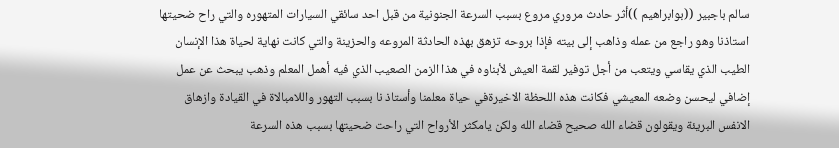سالم باجبير ((بوابراهيم ))أثر حادث مروري مروع بسبب السرعة الجنونية من قبل احد سائقي السيارات المتهوره والتي راح ضحيتها استاذنا وهو راجع من عمله وذاهب إلى بيته فإذا بروحه تزهق بهذه الحادثة المروعه والحزينة والتي كانت نهاية لحياة هذا الإنسان الطيب الذي يقاسي ويتعب من أجل توفير لقمة العيش لأبناوه في هذا الزمن الصعيب الذي فيه أهمل المعلم وذهب يبحث عن عمل إضافي ليحسن وضعه المعيشي فكانت هذه اللحظة الاخيرةفي حياة معلمنا وأستاذ نا بسبب التهور واللامبالاة في القيادة وازهاق الانفس البريئة ويقولون قضاء الله صحيح قضاء الله ولكن يامكثر الأرواح التي راحت ضحيتها بسبب هذه السرعة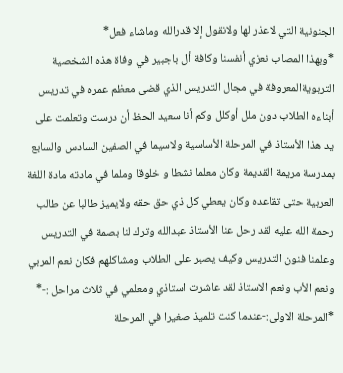الجنونية التي لاعذر لها ولانقول إلا قدرالله وماشاء فعل*
*وبهذا المصاب نعزي أنفسنا وكافة أل باجبير في وفاة هذه الشخصية التربويةالمعروفة في مجال التدريس الذي قضى معظم عمره في تدريس أبناءه الطلاب دون ملل أوكلل وكم أنا سعيد الحظ أن درست وتعلمت على يد هذا الأستاذ في المرحلة الأساسية ولاسيما في الصفين السادس والسابع بمدرسة مريمة القديمة وكان معلما نشطا و خلوقا وملما في مادته مادة اللغة العربية حتى تقاعده وكان يعطي كل ذي حق حقه ولايميز طالبا عن طالب رحمة الله عليه لقد رحل عنا الأستاذ عبدالله وترك لنا بصمة في التدريس وعلمنا فنون التدريس وكيف يصبر على الطلاب ومشاكلهم فكان نعم المربي ونعم الأب ونعم الاستاذ لقد عاشرت استاذي ومعلمي في ثلاث مراحل :-*
*المرحلة الاولى:-عندما كنت تلميذ صغيرا في المرحلة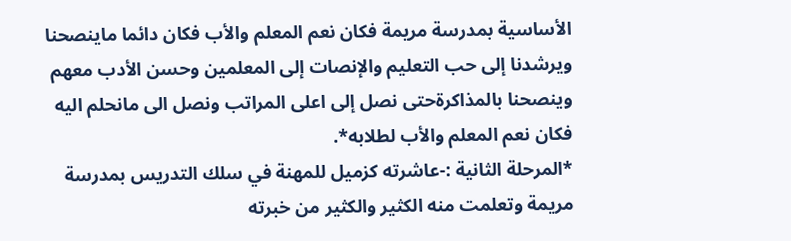الأساسية بمدرسة مريمة فكان نعم المعلم والأب فكان دائما ماينصحنا ويرشدنا إلى حب التعليم والإنصات إلى المعلمين وحسن الأدب معهم وينصحنا بالمذاكرةحتى نصل إلى اعلى المراتب ونصل الى مانحلم اليه فكان نعم المعلم والأب لطلابه*.
*المرحلة الثانية :-عاشرته كزميل للمهنة في سلك التدريس بمدرسة مريمة وتعلمت منه الكثير والكثير من خبرته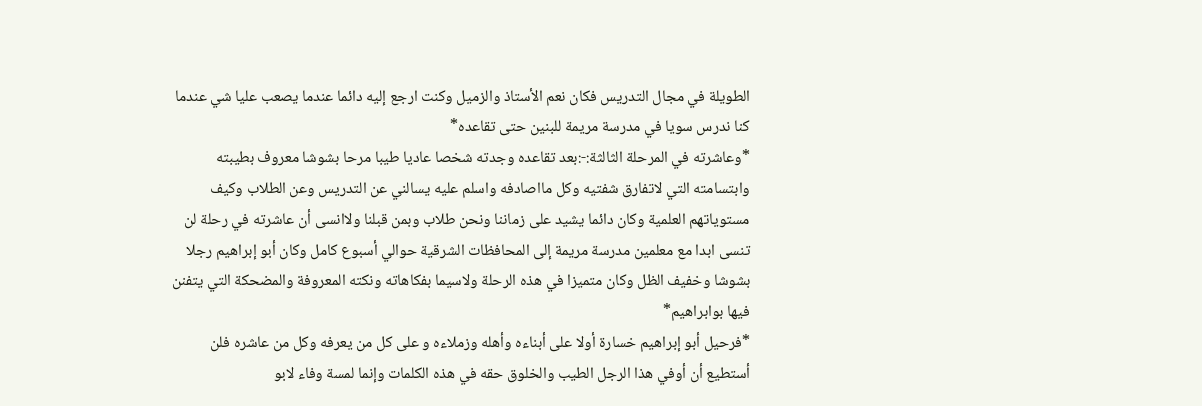الطويلة في مجال التدريس فكان نعم الأستاذ والزميل وكنت ارجع إليه دائما عندما يصعب عليا شي عندما كنا ندرس سويا في مدرسة مريمة للبنين حتى تقاعده*
*وعاشرته في المرحلة الثالثة:-:بعد تقاعده وجدته شخصا عاديا طيبا مرحا بشوشا معروف بطيبته وابتسامته التي لاتفارق شفتيه وكل مااصادفه واسلم عليه يسالني عن التدريس وعن الطلاب وكيف مستوياتهم العلمية وكان دائما يشيد على زماننا ونحن طلاب وبمن قبلنا ولاانسى أن عاشرته في رحلة لن تنسى ابدا مع معلمين مدرسة مريمة إلى المحافظات الشرقية حوالي أسبوع كامل وكان أبو إبراهيم رجلا بشوشا وخفيف الظل وكان متميزا في هذه الرحلة ولاسيما بفكاهاته ونكته المعروفة والمضحكة التي يتفنن فيها بوابراهيم*
*فرحيل أبو إبراهيم خسارة أولا على أبناءه وأهله وزملاءه و على كل من يعرفه وكل من عاشره فلن أستطيع أن أوفي هذا الرجل الطيب والخلوق حقه في هذه الكلمات وإنما لمسة وفاء لابو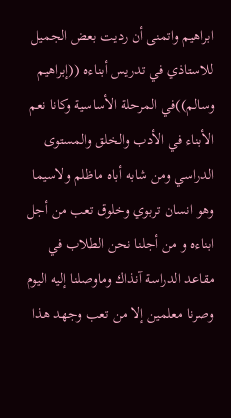ابراهيم واتمنى أن رديت بعض الجميل للاستاذي في تدريس أبناءه ((إبراهيم وسالم))في المرحلة الأساسية وكانا نعم الأبناء في الأدب والخلق والمستوى الدراسي ومن شابه أباه ماظلم ولاسيما وهو انسان تربوي وخلوق تعب من أجل ابناءه و من أجلنا نحن الطلاب في مقاعد الدراسة آنذاك وماوصلنا إليه اليوم وصرنا معلمين إلا من تعب وجهد هذا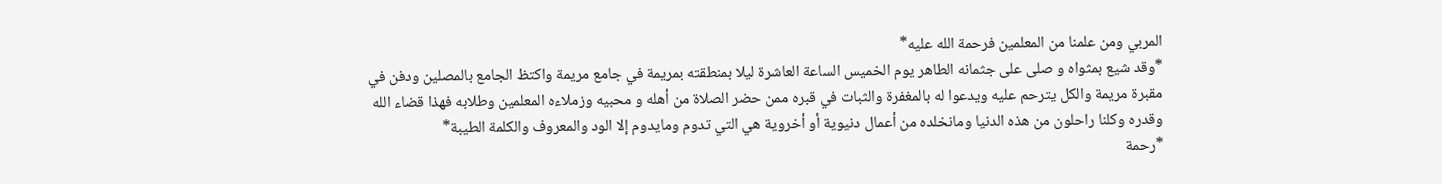المربي ومن علمنا من المعلمين فرحمة الله عليه*
*وقد شيع بمثواه و صلى على جثمانه الطاهر يوم الخميس الساعة العاشرة ليلا بمنطقته بمريمة في جامع مريمة واكتظ الجامع بالمصلين ودفن في مقبرة مريمة والكل يترحم عليه ويدعوا له بالمغفرة والثبات في قبره ممن حضر الصلاة من أهله و محبيه وزملاءه المعلمين وطلابه فهذا قضاء الله وقدره وكلنا راحلون من هذه الدنيا ومانخلده من أعمال دنيوية أو أخروية هي التي تدوم ومايدوم إلا الود والمعروف والكلمة الطيبة*
*رحمة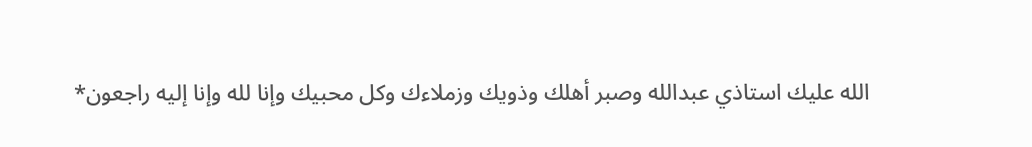الله عليك استاذي عبدالله وصبر أهلك وذويك وزملاءك وكل محبيك وإنا لله وإنا إليه راجعون*